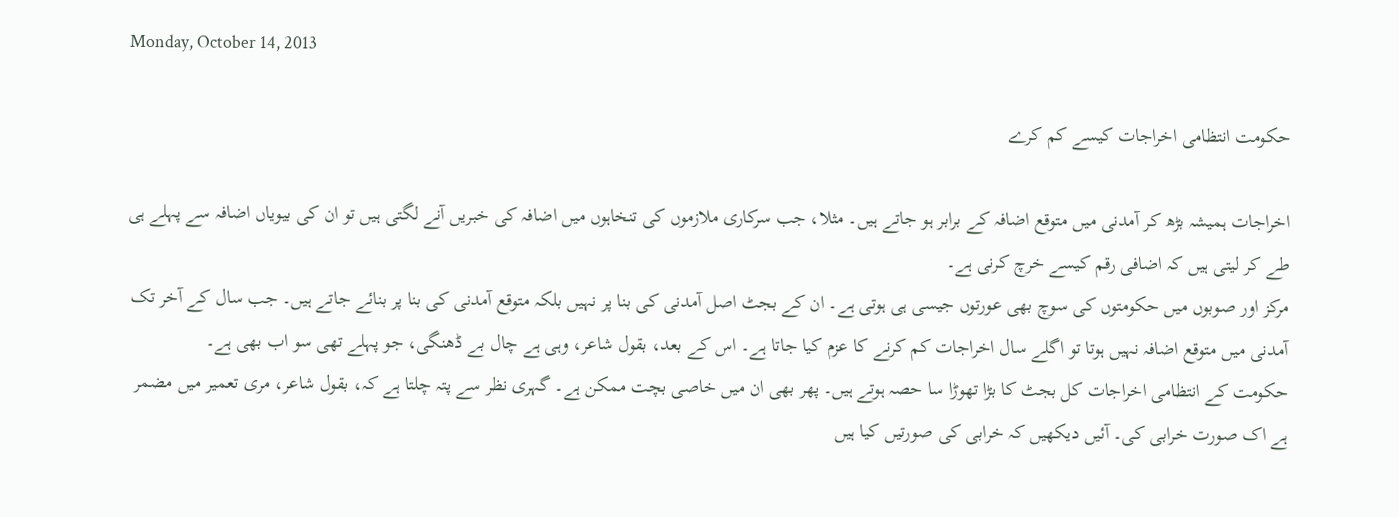Monday, October 14, 2013

حکومت انتظامی اخراجات کیسے کم کرے

اخراجات ہمیشہ بڑھ کر آمدنی میں متوقع اضافہ کے برابر ہو جاتے ہیں۔ مثلا، جب سرکاری ملازموں کی تنخاہوں میں اضافہ کی خبریں آنے لگتی ہیں تو ان کی بیویاں اضافہ سے پہلے ہی طے کر لیتی ہیں کہ اضافی رقم کیسے خرچ کرنی ہے۔
مرکز اور صوبوں میں حکومتوں کی سوچ بھی عورتوں جیسی ہی ہوتی ہے۔ ان کے بجٹ اصل آمدنی کی بنا پر نہیں بلکہ متوقع آمدنی کی بنا پر بنائے جاتے ہیں۔ جب سال کے آخر تک آمدنی میں متوقع اضافہ نہیں ہوتا تو اگلے سال اخراجات کم کرنے کا عزم کیا جاتا ہے۔ اس کے بعد، بقول شاعر، وہی ہے چال بے ڈھنگی، جو پہلے تھی سو اب بھی ہے۔
حکومت کے انتظامی اخراجات کل بجٹ کا بڑا تھوڑا سا حصہ ہوتے ہیں۔ پھر بھی ان میں خاصی بچت ممکن ہے۔ گہری نظر سے پتہ چلتا ہے کہ، بقول شاعر، مری تعمیر میں مضمر ہے اک صورت خرابی کی۔ آئیں دیکھیں کہ خرابی کی صورتیں کیا ہیں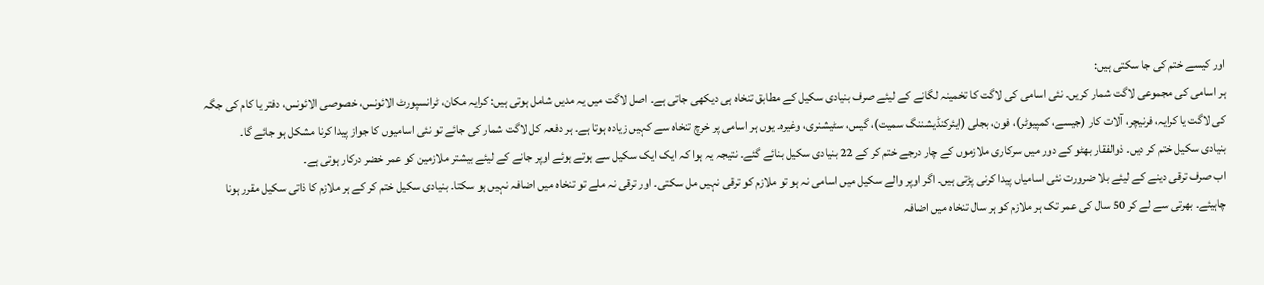اور کیسے ختم کی جا سکتی ہیں:
ہر اسامی کی مجموعی لاگت شمار کریں۔ نئی اسامی کی لاگت کا تخمینہ لگانے کے لیئے صرف بنیادی سکیل کے مطابق تنخاہ ہی دیکھی جاتی ہے۔ اصل لاگت میں یہ مدیں شامل ہوتی ہیں: کرایہ مکان، ٹرانسپورٹ الائونس، خصوصی الائونس، دفتر یا کام کی جگہ کی لاگت یا کرایہ، فرنیچر، آلات کار (جیسے، کمپیوٹر)، فون، بجلی (ایئرکنڈیشننگ سمیت)، گیس، سٹیشنری، وغیرہ۔ یوں ہر اسامی پر خرچ تنخاہ سے کہیں زیادہ ہوتا ہے۔ ہر دفعہ کل لاگت شمار کی جائے تو نئی اسامیوں کا جواز پیدا کرنا مشکل ہو جائے گا۔
بنیادی سکیل ختم کر دیں۔ ذوالفقار بھٹو کے دور میں سرکاری ملازموں کے چار درجے ختم کر کے 22 بنیادی سکیل بنائے گئے۔ نتیجہ یہ ہوا کہ ایک ایک سکیل سے ہوتے ہوئے اوپر جانے کے لیئے بیشتر ملازمین کو عمر خضر درکار ہوتی ہے۔
اب صرف ترقی دینے کے لیئے بلا ضرورت نئی اسامیاں پیدا کرنی پڑتی ہیں۔ اگر اوپر والے سکیل میں اسامی نہ ہو تو ملازم کو ترقی نہیں مل سکتی۔ اور ترقی نہ ملے تو تنخاہ میں اضافہ نہیں ہو سکتا۔ بنیادی سکیل ختم کر کے ہر ملازم کا ذاتی سکیل مقرر ہونا چاہیئے۔ بھرتی سے لے کر 50 سال کی عمر تک ہر ملازم کو ہر سال تنخاہ میں اضافہ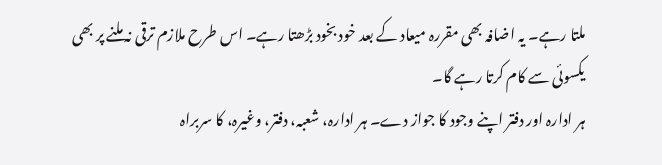ملتا رہے۔ یہ اضافہ بھی مقررہ میعاد کے بعد خود بخود بڑھتا رہے۔ اس طرح ملازم ترقی نہ ملنے پر بھی یکسوئی سے کام کرتا رہے گا۔
ہر ادارہ اور دفتر اپنے وجود کا جواز دے۔ ہر ادارہ، شعبہ، دفتر، وغیرہ، کا سربراہ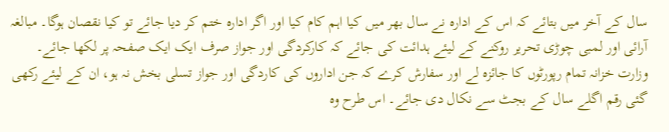سال کے آخر میں بتائے کہ اس کے ادارہ نے سال بھر میں کیا اہم کام کیا اور اگر ادارہ ختم کر دیا جائے تو کیا نقصان ہوگا۔ مبالغہ آرائی اور لمبی چوڑی تحریر روکنے کے لیئے ہدائت کی جائے کہ کارکردگی اور جواز صرف ایک ایک صفحہ پر لکھا جائے۔
وزارت خزانہ تمام رپورٹوں کا جائزہ لے اور سفارش کرے کہ جن اداروں کی کاردگی اور جواز تسلی بخش نہ ہو، ان کے لیئے رکھی گئی رقم اگلے سال کے بجٹ سے نکال دی جائے۔ اس طرح وہ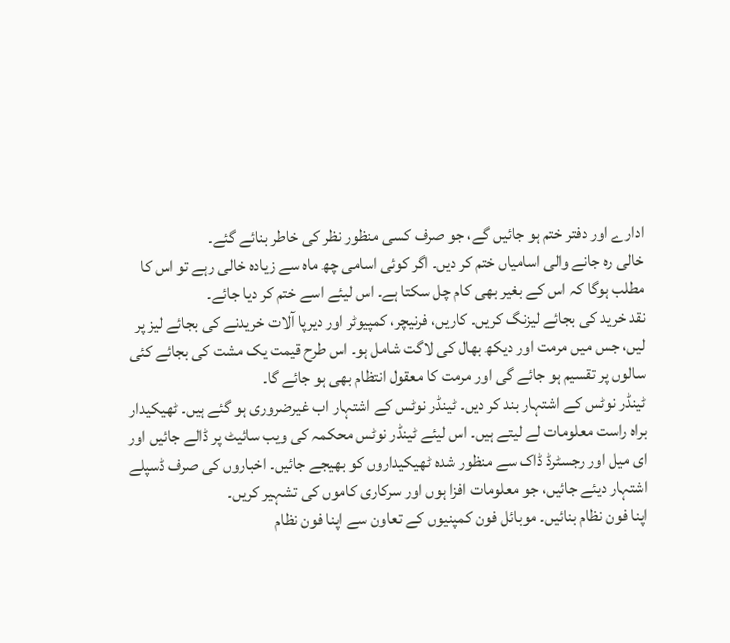ادارے اور دفتر ختم ہو جائیں گے، جو صرف کسی منظور نظر کی خاطر بنائے گئے۔
خالی رہ جانے والی اسامیاں ختم کر دیں۔ اگر کوئی اسامی چھ ماہ سے زیادہ خالی رہے تو اس کا مطلب ہوگا کہ اس کے بغیر بھی کام چل سکتا ہے۔ اس لیئے اسے ختم کر دیا جائے۔
نقد خرید کی بجائے لیزنگ کریں۔ کاریں، فرنیچر، کمپیوٹر اور دیرپا آلات خریدنے کی بجائے لیز پر لیں، جس میں مرمت اور دیکھ بھال کی لاگت شامل ہو۔ اس طرح قیمت یک مشت کی بجائے کئی سالوں پر تقسیم ہو جائے گی اور مرمت کا معقول انتظام بھی ہو جائے گا۔
ٹینڈر نوٹس کے اشتہار بند کر دیں۔ ٹینڈر نوٹس کے اشتہار اب غیرضروری ہو گئے ہیں۔ ٹھیکیدار براہ راست معلومات لے لیتے ہیں۔ اس لیئے ٹینڈر نوٹس محکمہ کی ویب سائیٹ پر ڈالے جائیں اور ای میل اور رجسٹرڈ ڈاک سے منظور شدہ ٹھیکیداروں کو بھیجے جائیں۔ اخباروں کی صرف ڈسپلے اشتہار دیئے جائیں، جو معلومات افزا ہوں اور سرکاری کاموں کی تشہیر کریں۔
اپنا فون نظام بنائیں۔ موبائل فون کمپنیوں کے تعاون سے اپنا فون نظام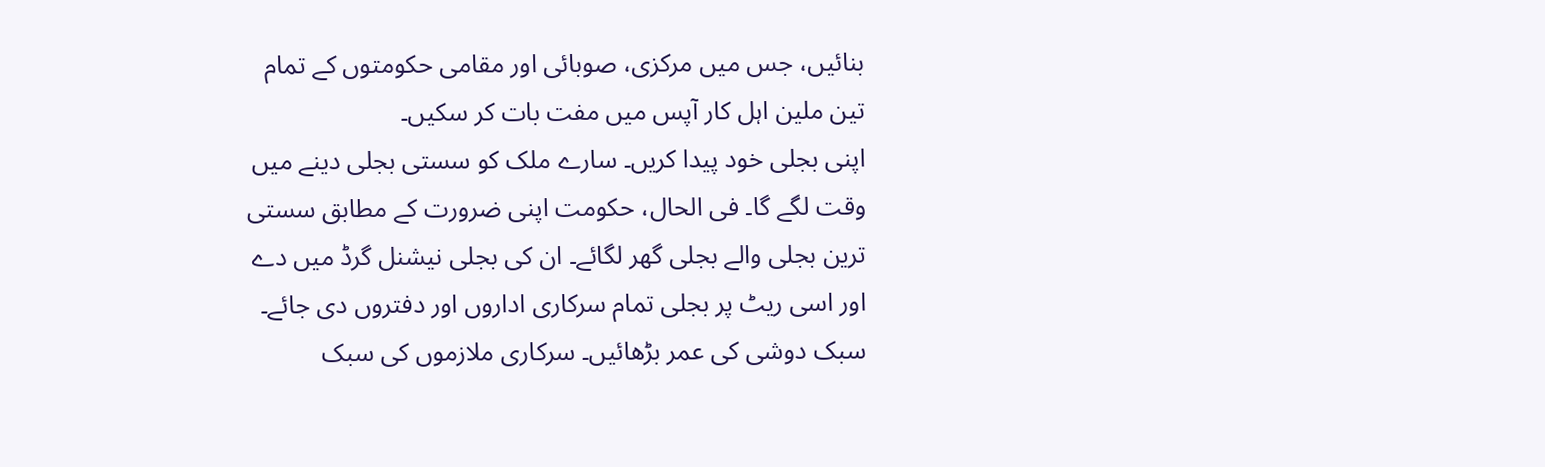بنائیں، جس میں مرکزی، صوبائی اور مقامی حکومتوں کے تمام تین ملین اہل کار آپس میں مفت بات کر سکیں۔
اپنی بجلی خود پیدا کریں۔ سارے ملک کو سستی بجلی دینے میں وقت لگے گا۔ فی الحال، حکومت اپنی ضرورت کے مطابق سستی ترین بجلی والے بجلی گھر لگائے۔ ان کی بجلی نیشنل گرڈ میں دے اور اسی ریٹ پر بجلی تمام سرکاری اداروں اور دفتروں دی جائے۔
سبک دوشی کی عمر بڑھائیں۔ سرکاری ملازموں کی سبک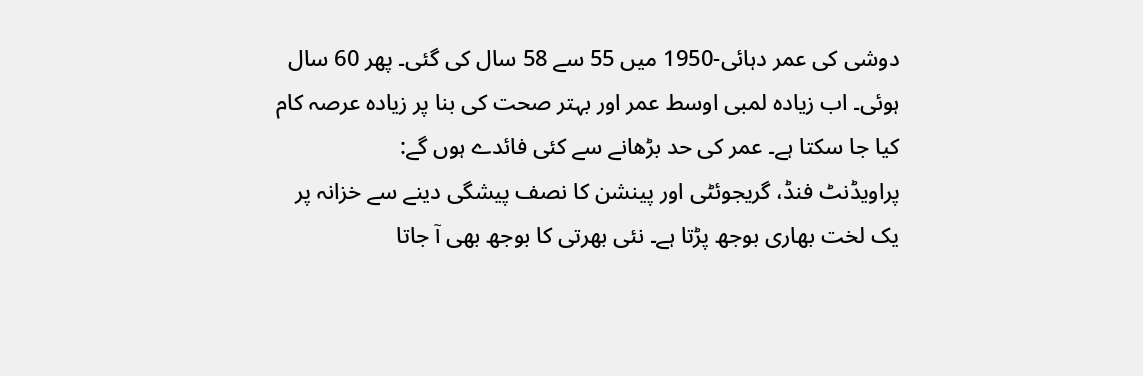دوشی کی عمر دہائی-1950 میں 55 سے 58 سال کی گئی۔ پھر 60 سال ہوئی۔ اب زیادہ لمبی اوسط عمر اور بہتر صحت کی بنا پر زیادہ عرصہ کام کیا جا سکتا ہے۔ عمر کی حد بڑھانے سے کئی فائدے ہوں گے:
پراویڈنٹ فنڈ، گریجوئٹی اور پینشن کا نصف پیشگی دینے سے خزانہ پر یک لخت بھاری بوجھ پڑتا ہے۔ نئی بھرتی کا بوجھ بھی آ جاتا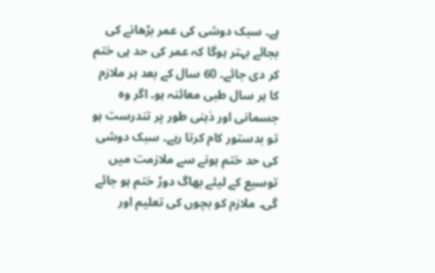ہے۔ سبک دوشی کی عمر بڑھانے کی بجائے بہتر ہوگا کہ عمر کی حد ہی ختم کر دی جائے۔ 60 سال کے بعد ہر ملازم کا ہر سال طبی معائنہ ہو۔ اگر وہ جسمانی اور ذہنی طور پر تندرست ہو تو بدستور کام کرتا رہے۔ سبک دوشی کی حد ختم ہونے سے ملازمت میں توسیع کے لیئے بھاگ دوڑ ختم ہو جائے گی۔ ملازم کو بچوں کی تعلیم اور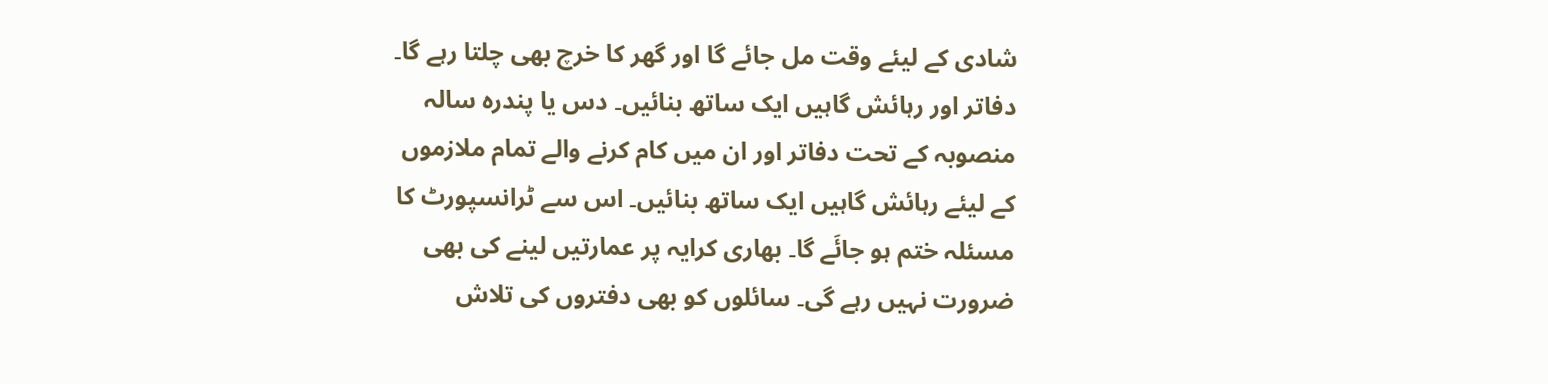شادی کے لیئے وقت مل جائے گا اور گھر کا خرچ بھی چلتا رہے گا۔
دفاتر اور رہائش گاہیں ایک ساتھ بنائیں۔ دس یا پندرہ سالہ منصوبہ کے تحت دفاتر اور ان میں کام کرنے والے تمام ملازموں کے لیئے رہائش گاہیں ایک ساتھ بنائیں۔ اس سے ٹرانسپورٹ کا مسئلہ ختم ہو جائَے گا۔ بھاری کرایہ پر عمارتیں لینے کی بھی ضرورت نہیں رہے گی۔ سائلوں کو بھی دفتروں کی تلاش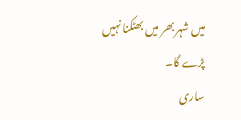میں شہر بھر میں بھٹکنا نہیں پڑے گا۔
ساری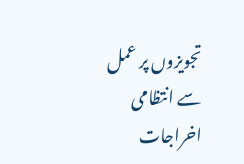تجویزوں پر عمل سے انتظامی اخراجات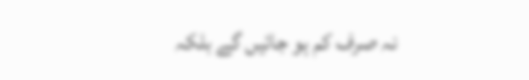نہ صرف کم ہو جائیں گے بلکہ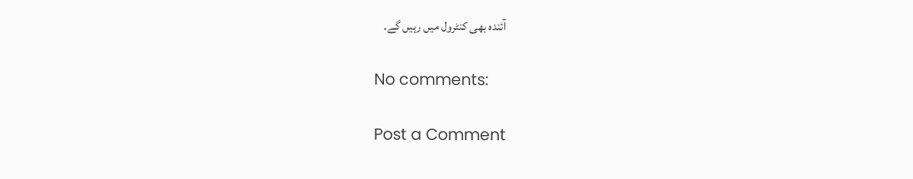آئندہ بھی کنٹرول میں رہیں گے۔

No comments:

Post a Comment